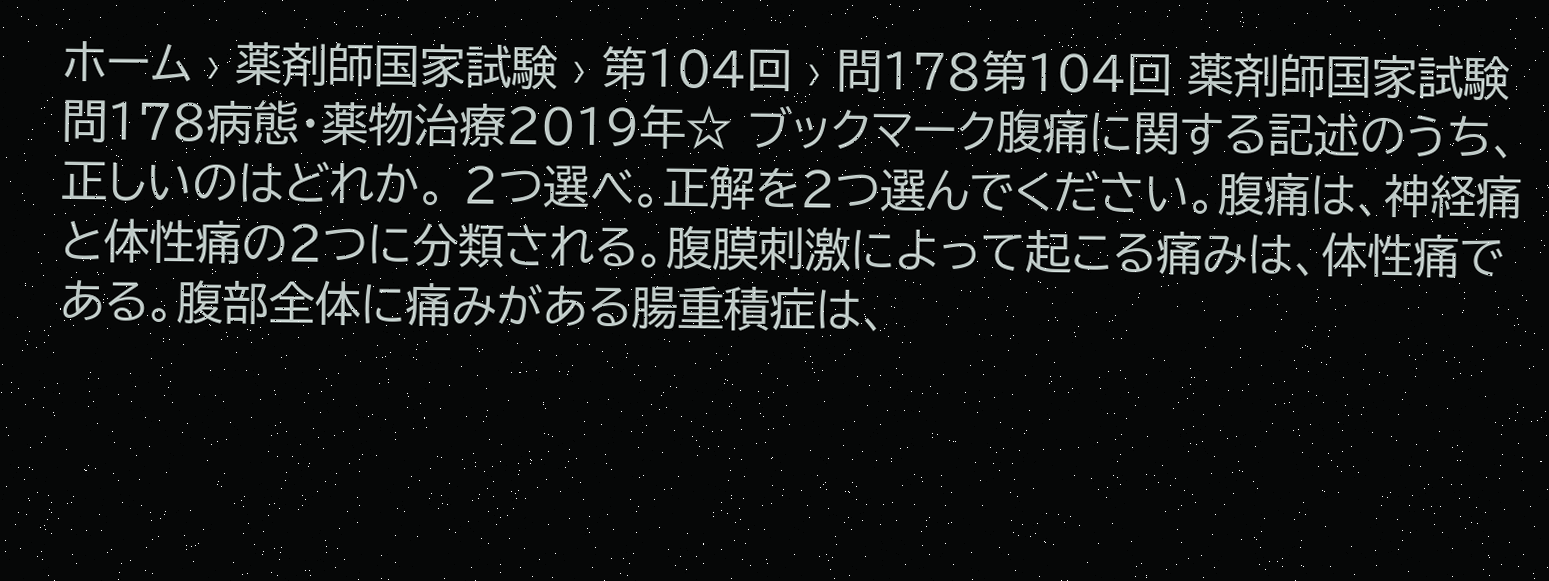ホーム › 薬剤師国家試験 › 第104回 › 問178第104回 薬剤師国家試験 問178病態・薬物治療2019年☆ ブックマーク腹痛に関する記述のうち、正しいのはどれか。 2つ選べ。正解を2つ選んでください。腹痛は、神経痛と体性痛の2つに分類される。腹膜刺激によって起こる痛みは、体性痛である。腹部全体に痛みがある腸重積症は、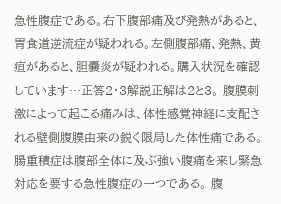急性腹症である。右下腹部痛及び発熱があると、胃食道逆流症が疑われる。左側腹部痛、発熱、黄疸があると、胆嚢炎が疑われる。購入状況を確認しています…正答2・3解説正解は2と3。 腹膜刺激によって起こる痛みは、体性感覚神経に支配される壁側腹膜由来の鋭く限局した体性痛である。 腸重積症は腹部全体に及ぶ強い腹痛を来し緊急対応を要する急性腹症の一つである。 腹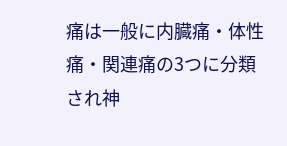痛は一般に内臓痛・体性痛・関連痛の3つに分類され神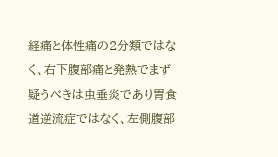経痛と体性痛の2分類ではなく、右下腹部痛と発熱でまず疑うべきは虫垂炎であり胃食道逆流症ではなく、左側腹部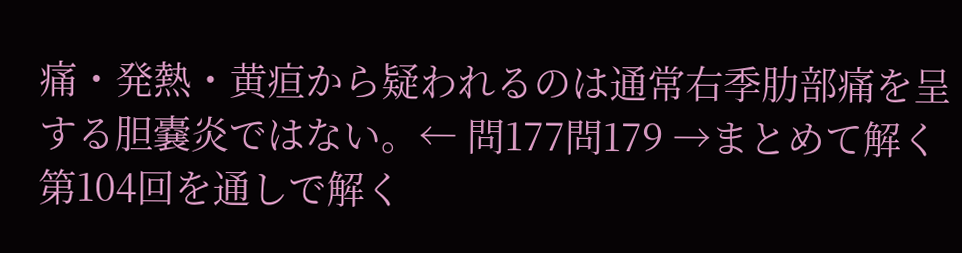痛・発熱・黄疸から疑われるのは通常右季肋部痛を呈する胆嚢炎ではない。← 問177問179 →まとめて解く第104回を通しで解く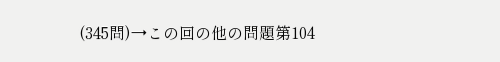(345問)→この回の他の問題第104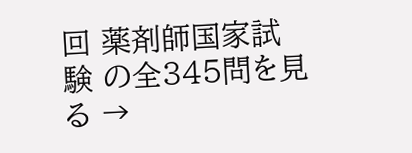回 薬剤師国家試験 の全345問を見る →